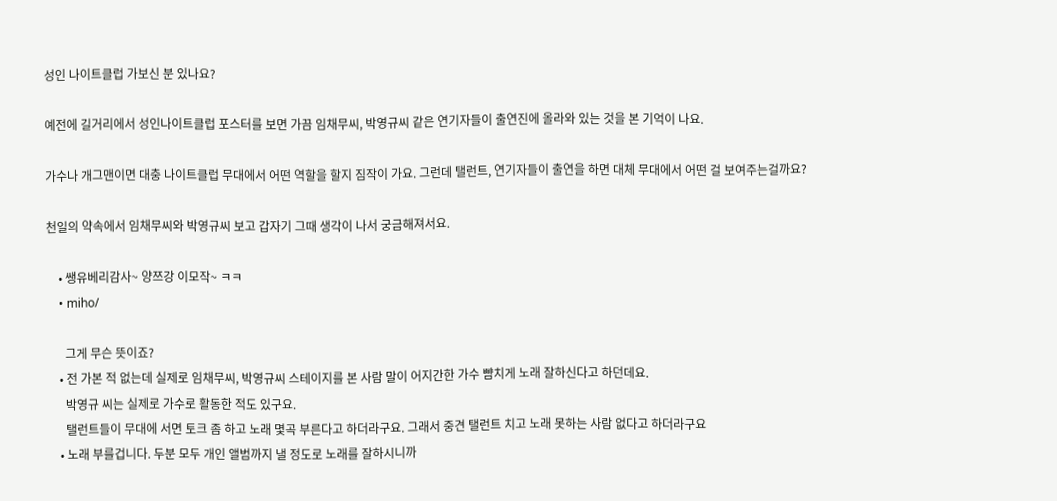성인 나이트클럽 가보신 분 있나요?

예전에 길거리에서 성인나이트클럽 포스터를 보면 가끔 임채무씨, 박영규씨 같은 연기자들이 출연진에 올라와 있는 것을 본 기억이 나요.

가수나 개그맨이면 대충 나이트클럽 무대에서 어떤 역할을 할지 짐작이 가요. 그런데 탤런트, 연기자들이 출연을 하면 대체 무대에서 어떤 걸 보여주는걸까요?

천일의 약속에서 임채무씨와 박영규씨 보고 갑자기 그때 생각이 나서 궁금해져서요.

    • 쌩유베리감사~ 양쯔강 이모작~ ㅋㅋ
    • miho/

      그게 무슨 뜻이죠?
    • 전 가본 적 없는데 실제로 임채무씨, 박영규씨 스테이지를 본 사람 말이 어지간한 가수 뺨치게 노래 잘하신다고 하던데요.
      박영규 씨는 실제로 가수로 활동한 적도 있구요.
      탤런트들이 무대에 서면 토크 좀 하고 노래 몇곡 부른다고 하더라구요. 그래서 중견 탤런트 치고 노래 못하는 사람 없다고 하더라구요
    • 노래 부를겁니다. 두분 모두 개인 앨범까지 낼 정도로 노래를 잘하시니까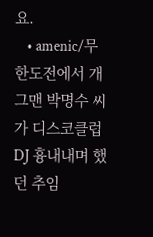요.
    • amenic/무한도전에서 개그맨 박명수 씨가 디스코클럽 DJ 흉내내며 했던 추임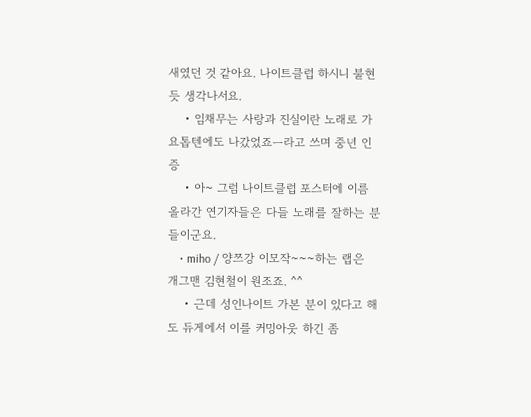새였던 것 같아요. 나이트클럽 하시니 불현듯 생각나서요.
    • 임채무는 사랑과 진실이란 노래로 가요톱텐에도 나갔었죠ㅡ라고 쓰며 중년 인증
    • 아~ 그럼 나이트클럽 포스터에 이름 올라간 연기자들은 다들 노래를 잘하는 분들이군요.
    • miho / 양쯔강 이모작~~~하는 랩은 개그맨 김현철이 원조죠. ^^
    • 근데 성인나이트 가본 분이 있다고 해도 듀게에서 이를 커밍아웃 하긴 좀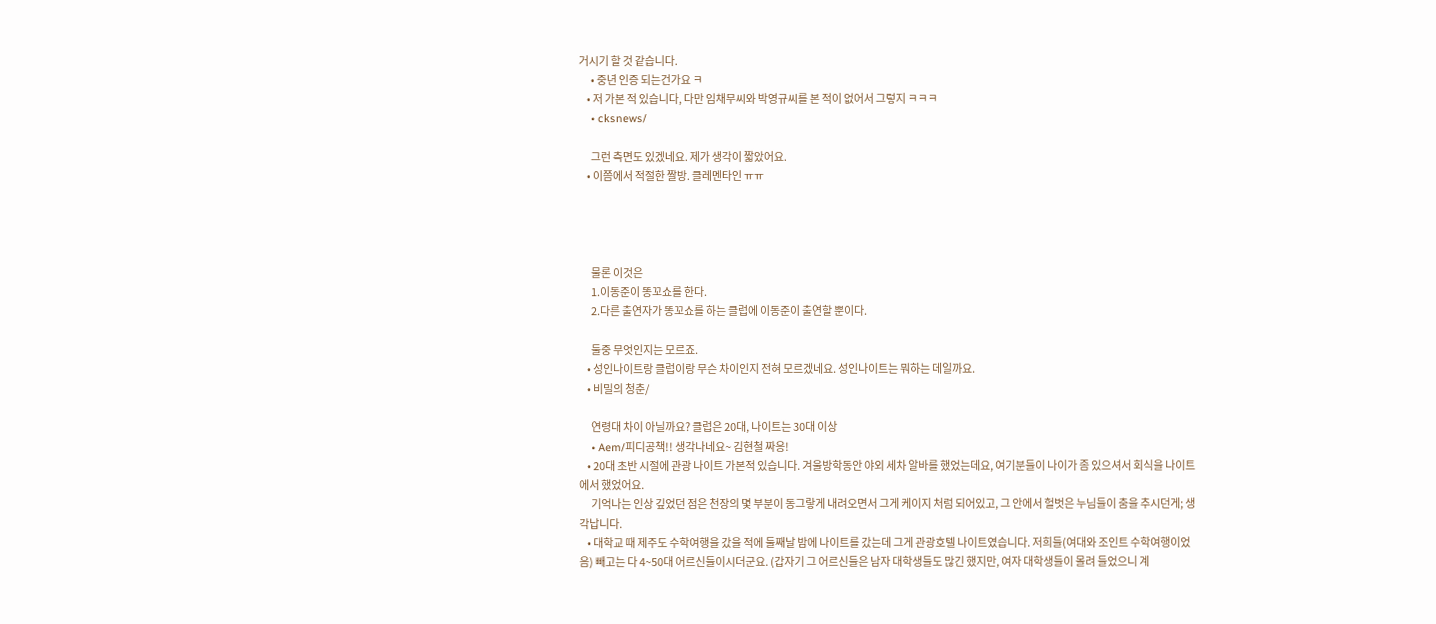거시기 할 것 같습니다.
      • 중년 인증 되는건가요 ㅋ
    • 저 가본 적 있습니다, 다만 임채무씨와 박영규씨를 본 적이 없어서 그렇지 ㅋㅋㅋ
    • cksnews/

      그런 측면도 있겠네요. 제가 생각이 짧았어요.
    • 이쯤에서 적절한 짤방. 클레멘타인 ㅠㅠ




      물론 이것은
      1.이동준이 똥꼬쇼를 한다.
      2.다른 출연자가 똥꼬쇼를 하는 클럽에 이동준이 출연할 뿐이다.

      둘중 무엇인지는 모르죠.
    • 성인나이트랑 클럽이랑 무슨 차이인지 전혀 모르겠네요. 성인나이트는 뭐하는 데일까요.
    • 비밀의 청춘/

      연령대 차이 아닐까요? 클럽은 20대, 나이트는 30대 이상
    • Aem/피디공책!! 생각나네요~ 김현철 짜응!
    • 20대 초반 시절에 관광 나이트 가본적 있습니다. 겨울방학동안 야외 세차 알바를 했었는데요, 여기분들이 나이가 좀 있으셔서 회식을 나이트에서 했었어요.
      기억나는 인상 깊었던 점은 천장의 몇 부분이 동그랗게 내려오면서 그게 케이지 처럼 되어있고, 그 안에서 헐벗은 누님들이 춤을 추시던게; 생각납니다.
    • 대학교 때 제주도 수학여행을 갔을 적에 둘째날 밤에 나이트를 갔는데 그게 관광호텔 나이트였습니다. 저희들(여대와 조인트 수학여행이었음) 빼고는 다 4~50대 어르신들이시더군요. (갑자기 그 어르신들은 남자 대학생들도 많긴 했지만, 여자 대학생들이 몰려 들었으니 계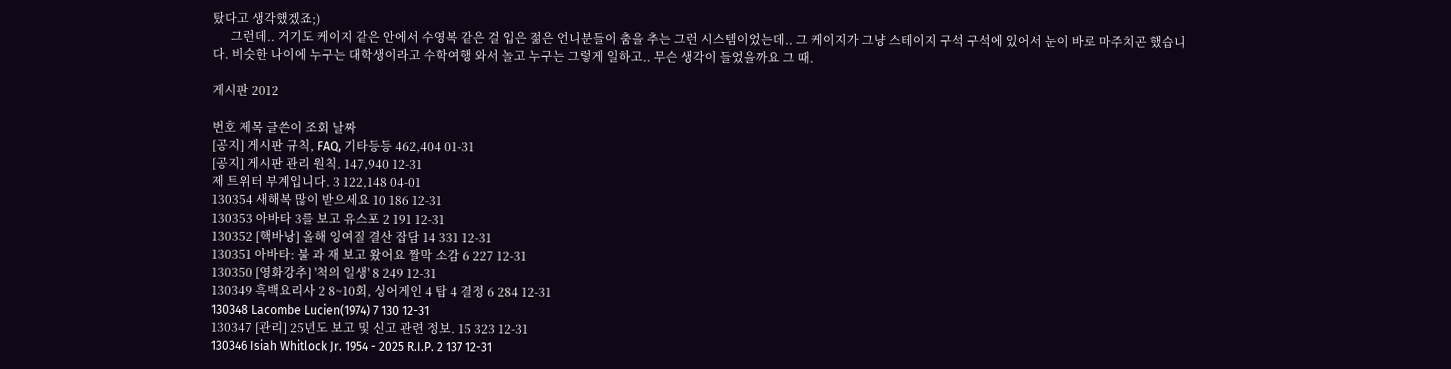탔다고 생각했겠죠;)
      그런데.. 거기도 케이지 같은 안에서 수영복 같은 걸 입은 젊은 언니분들이 춤을 추는 그런 시스템이었는데.. 그 케이지가 그냥 스테이지 구석 구석에 있어서 눈이 바로 마주치곤 했습니다. 비슷한 나이에 누구는 대학생이라고 수학여행 와서 놀고 누구는 그렇게 일하고.. 무슨 생각이 들었을까요 그 때.

게시판 2012

번호 제목 글쓴이 조회 날짜
[공지] 게시판 규칙, FAQ, 기타등등 462,404 01-31
[공지] 게시판 관리 원칙. 147,940 12-31
제 트위터 부계입니다. 3 122,148 04-01
130354 새해복 많이 받으세요 10 186 12-31
130353 아바타 3를 보고 유스포 2 191 12-31
130352 [핵바낭] 올해 잉여질 결산 잡담 14 331 12-31
130351 아바타: 불 과 재 보고 왔어요 짤막 소감 6 227 12-31
130350 [영화강추] '척의 일생' 8 249 12-31
130349 흑백요리사 2 8~10회, 싱어게인 4 탑 4 결정 6 284 12-31
130348 Lacombe Lucien(1974) 7 130 12-31
130347 [관리] 25년도 보고 및 신고 관련 정보. 15 323 12-31
130346 Isiah Whitlock Jr. 1954 - 2025 R.I.P. 2 137 12-31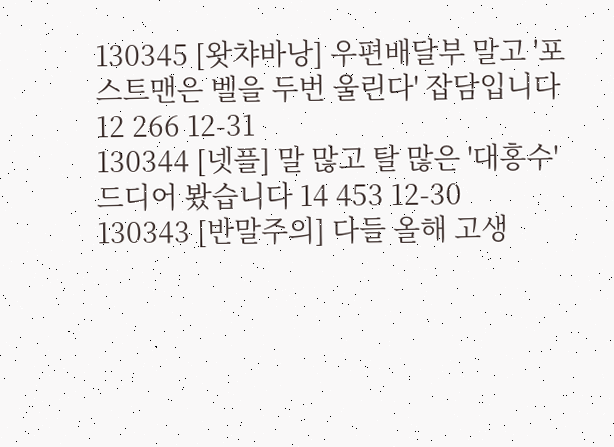130345 [왓챠바낭] 우편배달부 말고 '포스트맨은 벨을 두번 울린다' 잡담입니다 12 266 12-31
130344 [넷플] 말 많고 탈 많은 '대홍수' 드디어 봤습니다 14 453 12-30
130343 [반말주의] 다들 올해 고생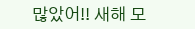많았어!! 새해 모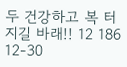두 건강하고 복 터지길 바래!! 12 186 12-30